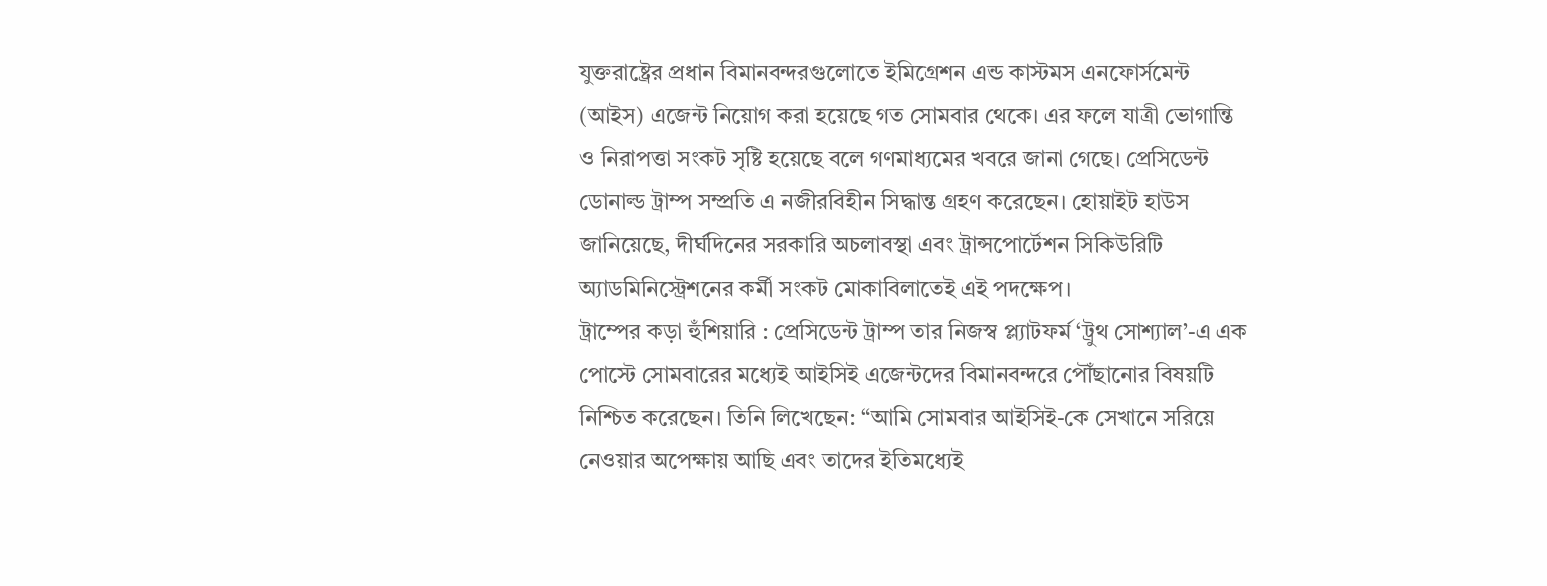যুক্তরাষ্ট্রের প্রধান বিমানবন্দরগুলোতে ইমিগ্রেশন এন্ড কাস্টমস এনফোর্সমেন্ট (আইস) এজেন্ট নিয়োগ করা হয়েছে গত সোমবার থেকে। এর ফলে যাত্রী ভোগান্তি ও নিরাপত্তা সংকট সৃষ্টি হয়েছে বলে গণমাধ্যমের খবরে জানা গেছে। প্রেসিডেন্ট ডোনাল্ড ট্রাম্প সম্প্রতি এ নজীরবিহীন সিদ্ধান্ত গ্রহণ করেছেন। হোয়াইট হাউস জানিয়েছে, দীর্ঘদিনের সরকারি অচলাবস্থা এবং ট্রান্সপোর্টেশন সিকিউরিটি অ্যাডমিনিস্ট্রেশনের কর্মী সংকট মোকাবিলাতেই এই পদক্ষেপ।
ট্রাম্পের কড়া হুঁশিয়ারি : প্রেসিডেন্ট ট্রাম্প তার নিজস্ব প্ল্যাটফর্ম ‘ট্রুথ সোশ্যাল’-এ এক পোস্টে সোমবারের মধ্যেই আইসিই এজেন্টদের বিমানবন্দরে পৌঁছানোর বিষয়টি নিশ্চিত করেছেন। তিনি লিখেছেন: “আমি সোমবার আইসিই-কে সেখানে সরিয়ে নেওয়ার অপেক্ষায় আছি এবং তাদের ইতিমধ্যেই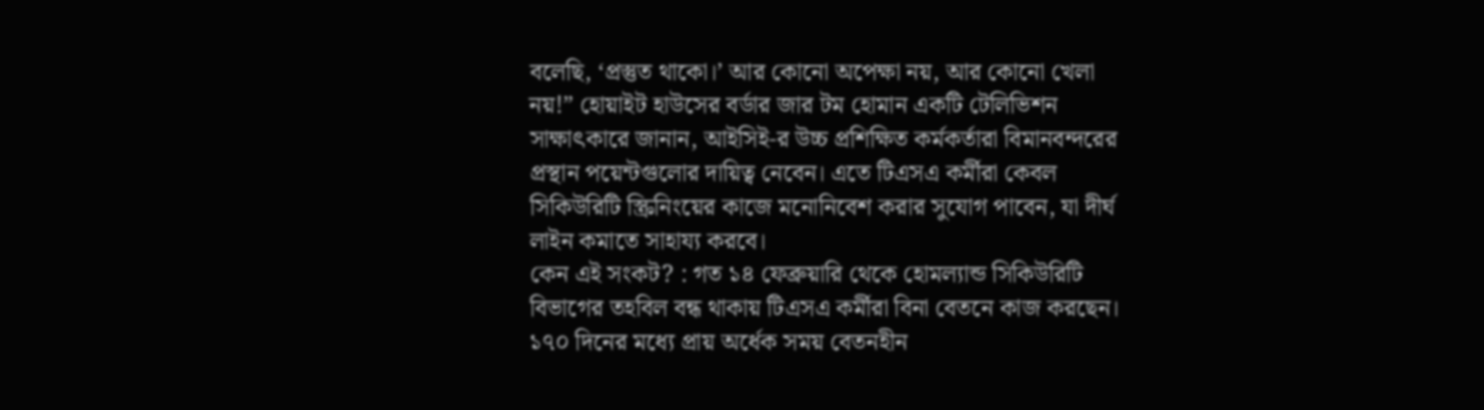বলেছি, ‘প্রস্তুত থাকো।’ আর কোনো অপেক্ষা নয়, আর কোনো খেলা নয়!” হোয়াইট হাউসের বর্ডার জার টম হোমান একটি টেলিভিশন সাক্ষাৎকারে জানান, আইসিই-র উচ্চ প্রশিক্ষিত কর্মকর্তারা বিমানবন্দরের প্রস্থান পয়েন্টগুলোর দায়িত্ব নেবেন। এতে টিএসএ কর্মীরা কেবল সিকিউরিটি স্ক্রিনিংয়ের কাজে মনোনিবেশ করার সুযোগ পাবেন, যা দীর্ঘ লাইন কমাতে সাহায্য করবে।
কেন এই সংকট? : গত ১৪ ফেব্রুয়ারি থেকে হোমল্যান্ড সিকিউরিটি বিভাগের তহবিল বন্ধ থাকায় টিএসএ কর্মীরা বিনা বেতনে কাজ করছেন। ১৭০ দিনের মধ্যে প্রায় অর্ধেক সময় বেতনহীন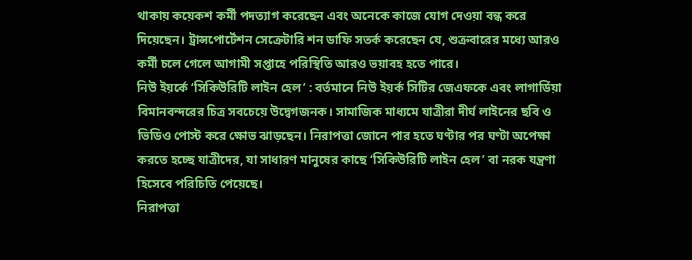থাকায় কয়েকশ কর্মী পদত্যাগ করেছেন এবং অনেকে কাজে যোগ দেওয়া বন্ধ করে দিয়েছেন। ট্রান্সপোর্টেশন সেক্রেটারি শন ডাফি সতর্ক করেছেন যে, শুক্রবারের মধ্যে আরও কর্মী চলে গেলে আগামী সপ্তাহে পরিস্থিতি আরও ভয়াবহ হতে পারে।
নিউ ইয়র্কে ‘সিকিউরিটি লাইন হেল’ : বর্তমানে নিউ ইয়র্ক সিটির জেএফকে এবং লাগার্ডিয়া বিমানবন্দরের চিত্র সবচেয়ে উদ্বেগজনক। সামাজিক মাধ্যমে যাত্রীরা দীর্ঘ লাইনের ছবি ও ভিডিও পোস্ট করে ক্ষোভ ঝাড়ছেন। নিরাপত্তা জোনে পার হতে ঘণ্টার পর ঘণ্টা অপেক্ষা করতে হচ্ছে যাত্রীদের, যা সাধারণ মানুষের কাছে ‘সিকিউরিটি লাইন হেল’ বা নরক যন্ত্রণা হিসেবে পরিচিতি পেয়েছে।
নিরাপত্তা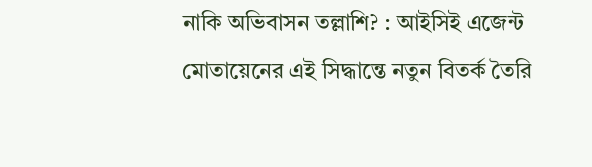নাকি অভিবাসন তল্লাশি? : আইসিই এজেন্ট মোতায়েনের এই সিদ্ধান্তে নতুন বিতর্ক তৈরি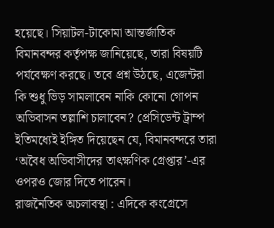হয়েছে। সিয়াটল-টাকোমা আন্তর্জাতিক বিমানবন্দর কর্তৃপক্ষ জানিয়েছে, তারা বিষয়টি পর্যবেক্ষণ করছে। তবে প্রশ্ন উঠছে, এজেন্টরা কি শুধু ভিড় সামলাবেন নাকি কোনো গোপন অভিবাসন তল্লাশি চালাবেন? প্রেসিডেন্ট ট্রাম্প ইতিমধ্যেই ইঙ্গিত দিয়েছেন যে, বিমানবন্দরে তারা ‘অবৈধ অভিবাসীদের তাৎক্ষণিক গ্রেপ্তার’-এর ওপরও জোর দিতে পারেন।
রাজনৈতিক অচলাবস্থা : এদিকে কংগ্রেসে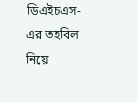ডিএইচএস-এর তহবিল নিয়ে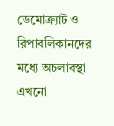ডেমোক্র্যাট ও রিপাবলিকানদের মধ্যে অচলাবস্থা এখনো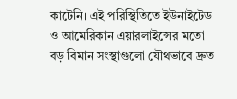কাটেনি। এই পরিস্থিতিতে ইউনাইটেড ও আমেরিকান এয়ারলাইন্সের মতো বড় বিমান সংস্থাগুলো যৌথভাবে দ্রুত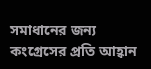সমাধানের জন্য কংগ্রেসের প্রতি আহ্বান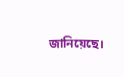জানিয়েছে।